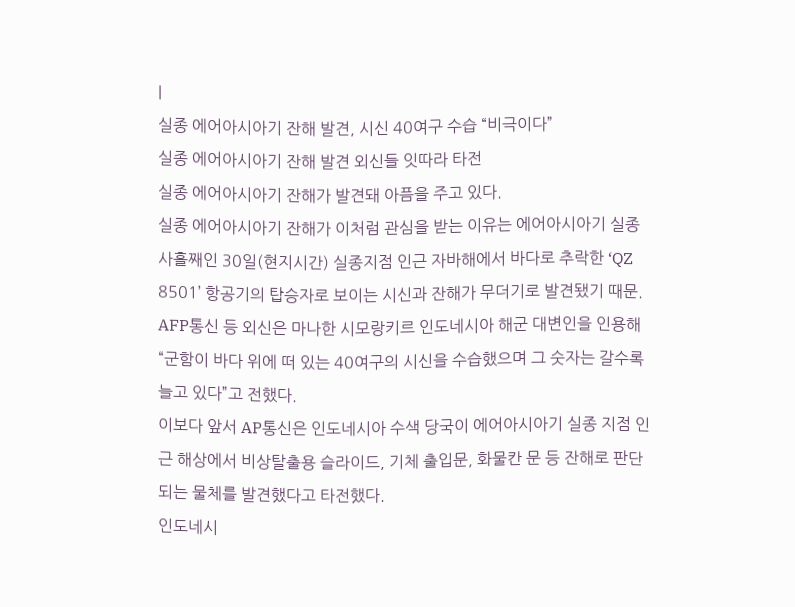|
실종 에어아시아기 잔해 발견, 시신 40여구 수습 “비극이다”
실종 에어아시아기 잔해 발견 외신들 잇따라 타전
실종 에어아시아기 잔해가 발견돼 아픔을 주고 있다.
실종 에어아시아기 잔해가 이처럼 관심을 받는 이유는 에어아시아기 실종 사흘째인 30일(현지시간) 실종지점 인근 자바해에서 바다로 추락한 ‘QZ 8501’ 항공기의 탑승자로 보이는 시신과 잔해가 무더기로 발견됐기 때문.
AFP통신 등 외신은 마나한 시모랑키르 인도네시아 해군 대변인을 인용해 “군함이 바다 위에 떠 있는 40여구의 시신을 수습했으며 그 숫자는 갈수록 늘고 있다”고 전했다.
이보다 앞서 AP통신은 인도네시아 수색 당국이 에어아시아기 실종 지점 인근 해상에서 비상탈출용 슬라이드, 기체 출입문, 화물칸 문 등 잔해로 판단되는 물체를 발견했다고 타전했다.
인도네시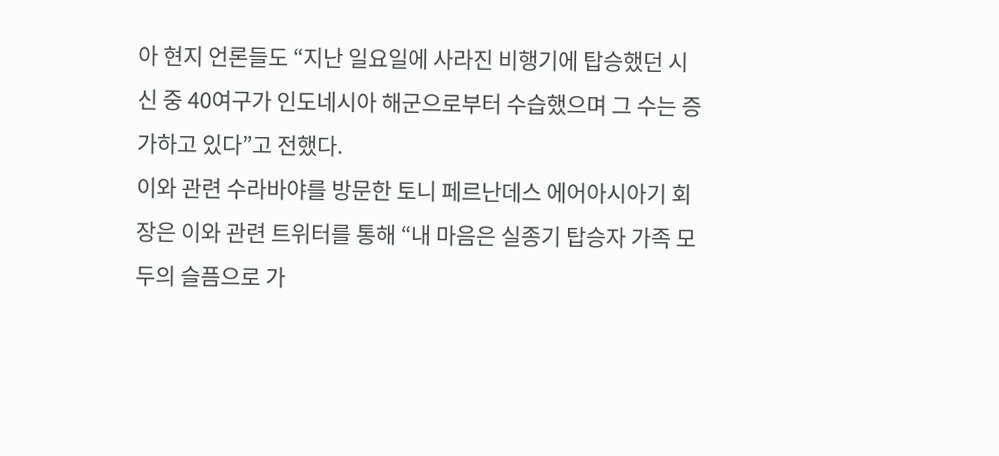아 현지 언론들도 “지난 일요일에 사라진 비행기에 탑승했던 시신 중 40여구가 인도네시아 해군으로부터 수습했으며 그 수는 증가하고 있다”고 전했다.
이와 관련 수라바야를 방문한 토니 페르난데스 에어아시아기 회장은 이와 관련 트위터를 통해 “내 마음은 실종기 탑승자 가족 모두의 슬픔으로 가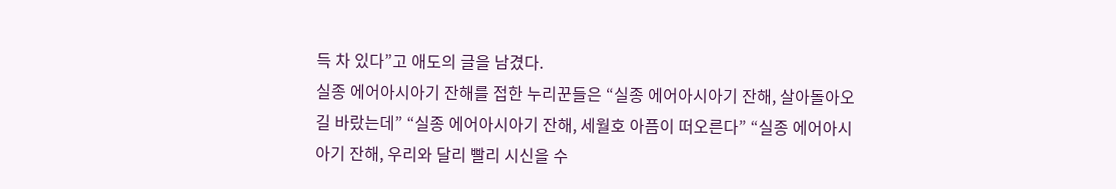득 차 있다”고 애도의 글을 남겼다.
실종 에어아시아기 잔해를 접한 누리꾼들은 “실종 에어아시아기 잔해, 살아돌아오길 바랐는데” “실종 에어아시아기 잔해, 세월호 아픔이 떠오른다” “실종 에어아시아기 잔해, 우리와 달리 빨리 시신을 수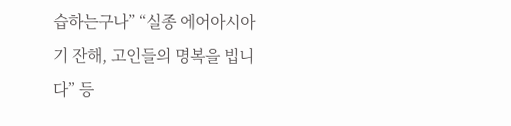습하는구나” “실종 에어아시아기 잔해, 고인들의 명복을 빕니다” 등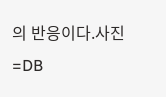의 반응이다.사진=DB